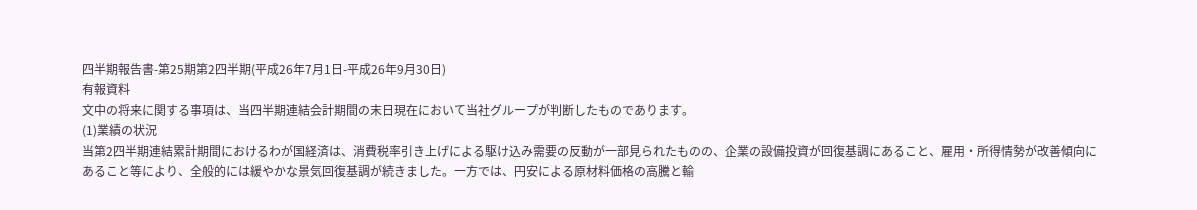四半期報告書-第25期第2四半期(平成26年7月1日-平成26年9月30日)
有報資料
文中の将来に関する事項は、当四半期連結会計期間の末日現在において当社グループが判断したものであります。
(1)業績の状況
当第2四半期連結累計期間におけるわが国経済は、消費税率引き上げによる駆け込み需要の反動が一部見られたものの、企業の設備投資が回復基調にあること、雇用・所得情勢が改善傾向にあること等により、全般的には緩やかな景気回復基調が続きました。一方では、円安による原材料価格の高騰と輸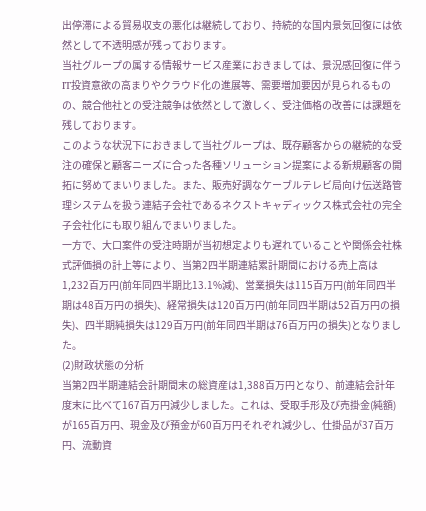出停滞による貿易収支の悪化は継続しており、持続的な国内景気回復には依然として不透明感が残っております。
当社グループの属する情報サービス産業におきましては、景況感回復に伴うIT投資意欲の高まりやクラウド化の進展等、需要増加要因が見られるものの、競合他社との受注競争は依然として激しく、受注価格の改善には課題を残しております。
このような状況下におきまして当社グループは、既存顧客からの継続的な受注の確保と顧客ニーズに合った各種ソリューション提案による新規顧客の開拓に努めてまいりました。また、販売好調なケーブルテレビ局向け伝送路管理システムを扱う連結子会社であるネクストキャディックス株式会社の完全子会社化にも取り組んでまいりました。
一方で、大口案件の受注時期が当初想定よりも遅れていることや関係会社株式評価損の計上等により、当第2四半期連結累計期間における売上高は1,232百万円(前年同四半期比13.1%減)、営業損失は115百万円(前年同四半期は48百万円の損失)、経常損失は120百万円(前年同四半期は52百万円の損失)、四半期純損失は129百万円(前年同四半期は76百万円の損失)となりました。
(2)財政状態の分析
当第2四半期連結会計期間末の総資産は1,388百万円となり、前連結会計年度末に比べて167百万円減少しました。これは、受取手形及び売掛金(純額)が165百万円、現金及び預金が60百万円それぞれ減少し、仕掛品が37百万円、流動資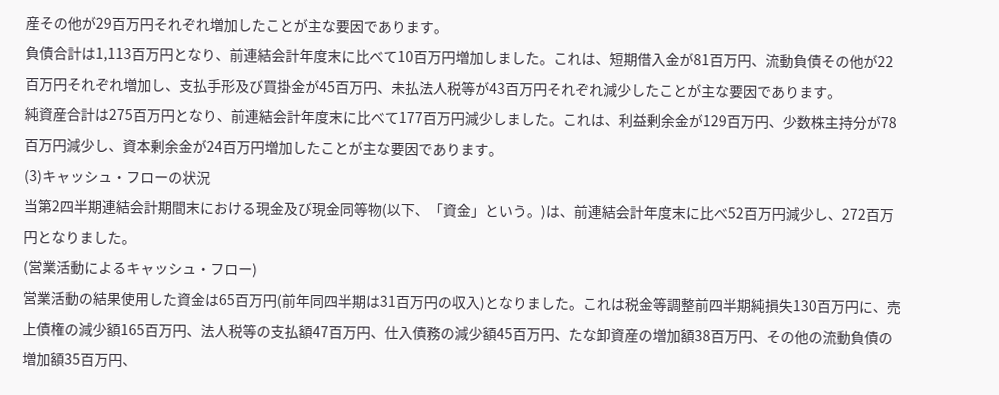産その他が29百万円それぞれ増加したことが主な要因であります。
負債合計は1,113百万円となり、前連結会計年度末に比べて10百万円増加しました。これは、短期借入金が81百万円、流動負債その他が22百万円それぞれ増加し、支払手形及び買掛金が45百万円、未払法人税等が43百万円それぞれ減少したことが主な要因であります。
純資産合計は275百万円となり、前連結会計年度末に比べて177百万円減少しました。これは、利益剰余金が129百万円、少数株主持分が78百万円減少し、資本剰余金が24百万円増加したことが主な要因であります。
(3)キャッシュ・フローの状況
当第2四半期連結会計期間末における現金及び現金同等物(以下、「資金」という。)は、前連結会計年度末に比べ52百万円減少し、272百万円となりました。
(営業活動によるキャッシュ・フロー)
営業活動の結果使用した資金は65百万円(前年同四半期は31百万円の収入)となりました。これは税金等調整前四半期純損失130百万円に、売上債権の減少額165百万円、法人税等の支払額47百万円、仕入債務の減少額45百万円、たな卸資産の増加額38百万円、その他の流動負債の増加額35百万円、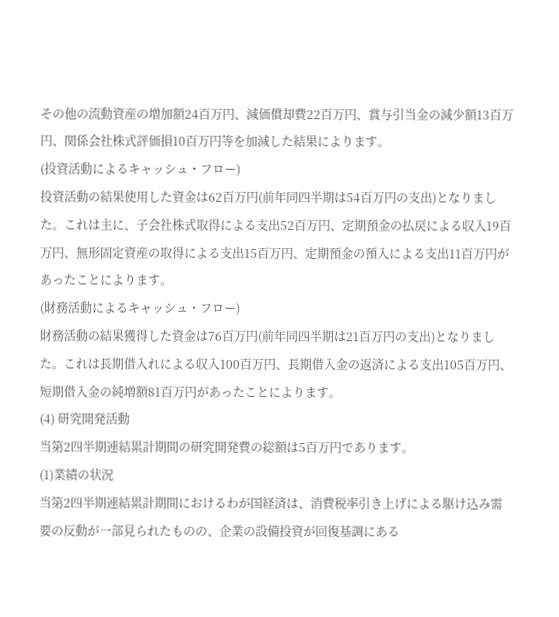その他の流動資産の増加額24百万円、減価償却費22百万円、賞与引当金の減少額13百万円、関係会社株式評価損10百万円等を加減した結果によります。
(投資活動によるキャッシュ・フロー)
投資活動の結果使用した資金は62百万円(前年同四半期は54百万円の支出)となりました。これは主に、子会社株式取得による支出52百万円、定期預金の払戻による収入19百万円、無形固定資産の取得による支出15百万円、定期預金の預入による支出11百万円があったことによります。
(財務活動によるキャッシュ・フロー)
財務活動の結果獲得した資金は76百万円(前年同四半期は21百万円の支出)となりました。これは長期借入れによる収入100百万円、長期借入金の返済による支出105百万円、短期借入金の純増額81百万円があったことによります。
(4) 研究開発活動
当第2四半期連結累計期間の研究開発費の総額は5百万円であります。
(1)業績の状況
当第2四半期連結累計期間におけるわが国経済は、消費税率引き上げによる駆け込み需要の反動が一部見られたものの、企業の設備投資が回復基調にある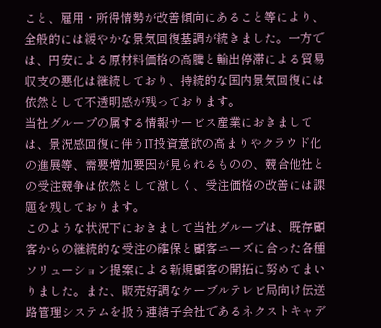こと、雇用・所得情勢が改善傾向にあること等により、全般的には緩やかな景気回復基調が続きました。一方では、円安による原材料価格の高騰と輸出停滞による貿易収支の悪化は継続しており、持続的な国内景気回復には依然として不透明感が残っております。
当社グループの属する情報サービス産業におきましては、景況感回復に伴うIT投資意欲の高まりやクラウド化の進展等、需要増加要因が見られるものの、競合他社との受注競争は依然として激しく、受注価格の改善には課題を残しております。
このような状況下におきまして当社グループは、既存顧客からの継続的な受注の確保と顧客ニーズに合った各種ソリューション提案による新規顧客の開拓に努めてまいりました。また、販売好調なケーブルテレビ局向け伝送路管理システムを扱う連結子会社であるネクストキャデ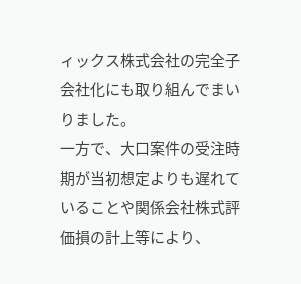ィックス株式会社の完全子会社化にも取り組んでまいりました。
一方で、大口案件の受注時期が当初想定よりも遅れていることや関係会社株式評価損の計上等により、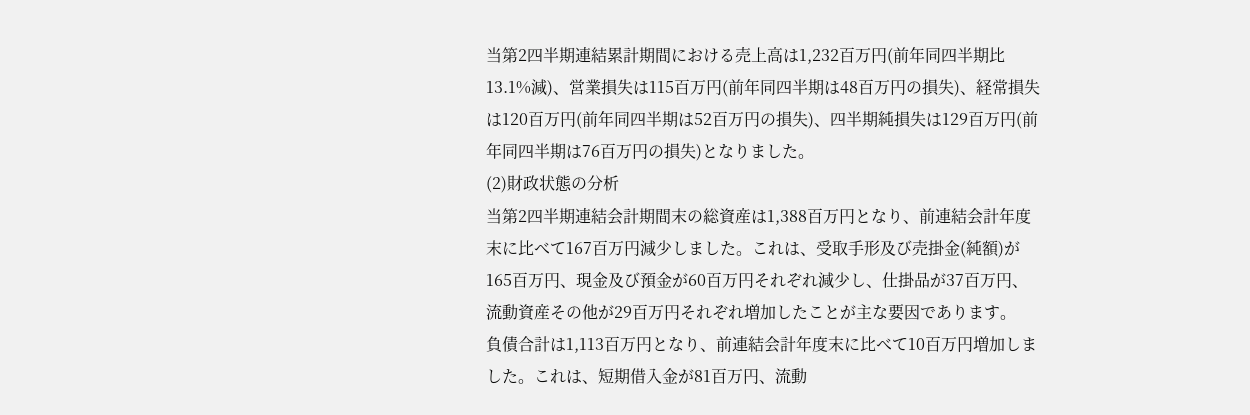当第2四半期連結累計期間における売上高は1,232百万円(前年同四半期比13.1%減)、営業損失は115百万円(前年同四半期は48百万円の損失)、経常損失は120百万円(前年同四半期は52百万円の損失)、四半期純損失は129百万円(前年同四半期は76百万円の損失)となりました。
(2)財政状態の分析
当第2四半期連結会計期間末の総資産は1,388百万円となり、前連結会計年度末に比べて167百万円減少しました。これは、受取手形及び売掛金(純額)が165百万円、現金及び預金が60百万円それぞれ減少し、仕掛品が37百万円、流動資産その他が29百万円それぞれ増加したことが主な要因であります。
負債合計は1,113百万円となり、前連結会計年度末に比べて10百万円増加しました。これは、短期借入金が81百万円、流動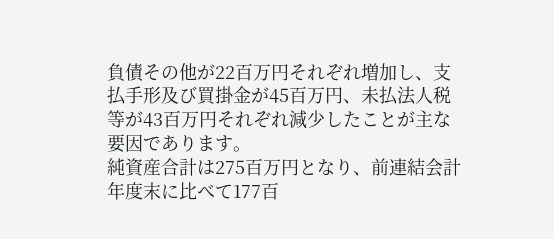負債その他が22百万円それぞれ増加し、支払手形及び買掛金が45百万円、未払法人税等が43百万円それぞれ減少したことが主な要因であります。
純資産合計は275百万円となり、前連結会計年度末に比べて177百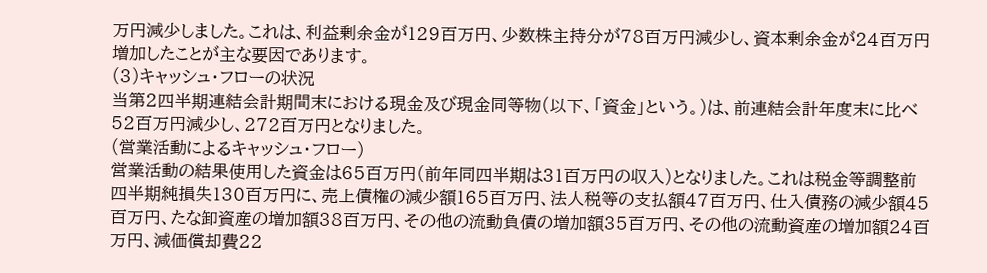万円減少しました。これは、利益剰余金が129百万円、少数株主持分が78百万円減少し、資本剰余金が24百万円増加したことが主な要因であります。
(3)キャッシュ・フローの状況
当第2四半期連結会計期間末における現金及び現金同等物(以下、「資金」という。)は、前連結会計年度末に比べ52百万円減少し、272百万円となりました。
(営業活動によるキャッシュ・フロー)
営業活動の結果使用した資金は65百万円(前年同四半期は31百万円の収入)となりました。これは税金等調整前四半期純損失130百万円に、売上債権の減少額165百万円、法人税等の支払額47百万円、仕入債務の減少額45百万円、たな卸資産の増加額38百万円、その他の流動負債の増加額35百万円、その他の流動資産の増加額24百万円、減価償却費22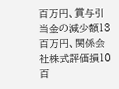百万円、賞与引当金の減少額13百万円、関係会社株式評価損10百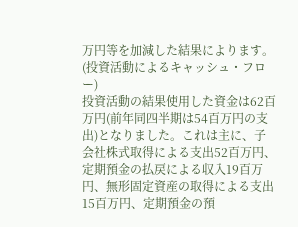万円等を加減した結果によります。
(投資活動によるキャッシュ・フロー)
投資活動の結果使用した資金は62百万円(前年同四半期は54百万円の支出)となりました。これは主に、子会社株式取得による支出52百万円、定期預金の払戻による収入19百万円、無形固定資産の取得による支出15百万円、定期預金の預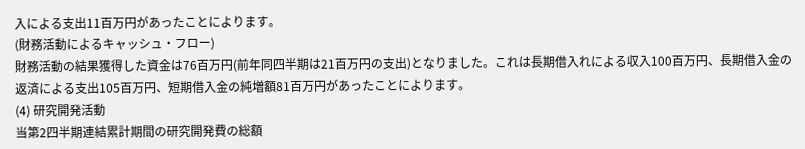入による支出11百万円があったことによります。
(財務活動によるキャッシュ・フロー)
財務活動の結果獲得した資金は76百万円(前年同四半期は21百万円の支出)となりました。これは長期借入れによる収入100百万円、長期借入金の返済による支出105百万円、短期借入金の純増額81百万円があったことによります。
(4) 研究開発活動
当第2四半期連結累計期間の研究開発費の総額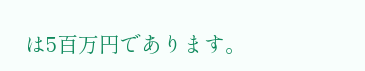は5百万円であります。